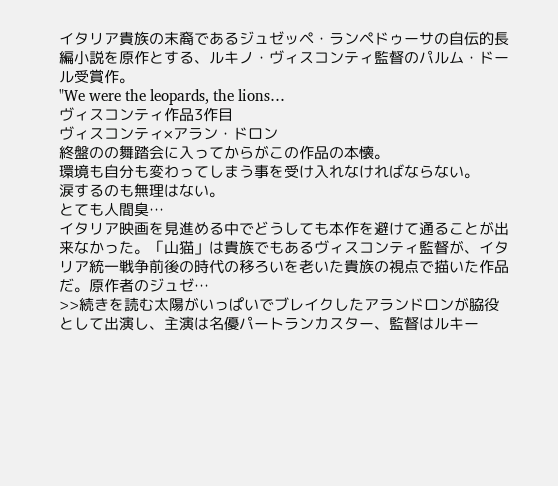イタリア貴族の末裔であるジュゼッペ・ランペドゥーサの自伝的長編小説を原作とする、ルキノ・ヴィスコンティ監督のパルム・ドール受賞作。
"We were the leopards, the lions…
ヴィスコンティ作品3作目
ヴィスコンティ×アラン・ドロン
終盤のの舞踏会に入ってからがこの作品の本懐。
環境も自分も変わってしまう事を受け入れなければならない。
涙するのも無理はない。
とても人間臭…
イタリア映画を見進める中でどうしても本作を避けて通ることが出来なかった。「山猫」は貴族でもあるヴィスコンティ監督が、イタリア統一戦争前後の時代の移ろいを老いた貴族の視点で描いた作品だ。原作者のジュゼ…
>>続きを読む太陽がいっぱいでブレイクしたアランドロンが脇役として出演し、主演は名優パートランカスター、監督はルキー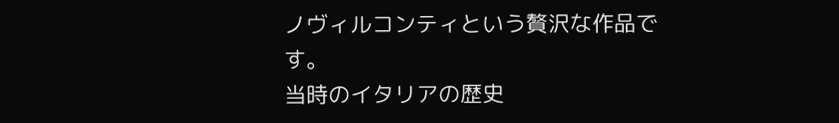ノヴィルコンティという贅沢な作品です。
当時のイタリアの歴史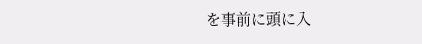を事前に頭に入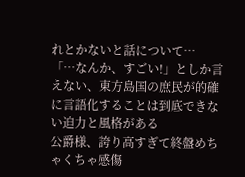れとかないと話について…
「…なんか、すごい!」としか言えない、東方島国の庶民が的確に言語化することは到底できない迫力と風格がある
公爵様、誇り高すぎて終盤めちゃくちゃ感傷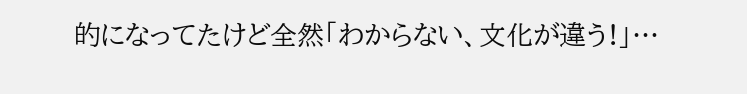的になってたけど全然「わからない、文化が違う!」…